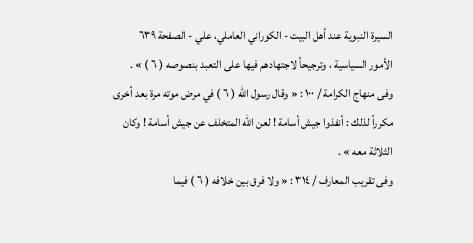السيرة النبوية عند أهل البيت - الكوراني العاملي، علي - الصفحة ٦٣٩
الأمور السياسية ، وترجيحاً لاجتهادهم فيها على التعبد بنصوصه ( ٦ ) » .
وفى منهاج الكرامة / ١٠٠ : « وقال رسول الله ( ٦ ) في مرض موته مرة بعد أخرى مكرراً لذلك : أنفذوا جيش أسامة ! لعن الله المتخلف عن جيش أسامة ! وكان الثلاثة معه » .
وفى تقريب المعارف / ٣١٤ : « ولا فرق بين خلافه ( ٦ ) فيما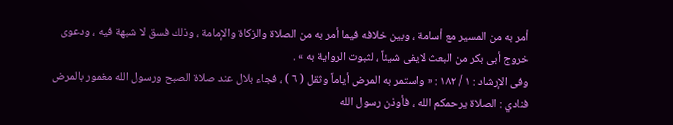أمر به من المسير مع أسامة ، وبين خلافه فيما أمر به من الصلاة والزكاة والإمامة ، وذلك فسق لا شبهة فيه ، ودعوى خروج أبى بكر من البعث لايفى شيئاً ، لثبوت الرواية به » .
وفى الإرشاد : ١ / ١٨٢ : « واستمر به المرض أياماً وثقل ( ٦ ) ، فجاء بلال عند صلاة الصبح ورسول الله مغمور بالمرض فنادي : الصلاة يرحمكم الله ، فأوذن رسول الله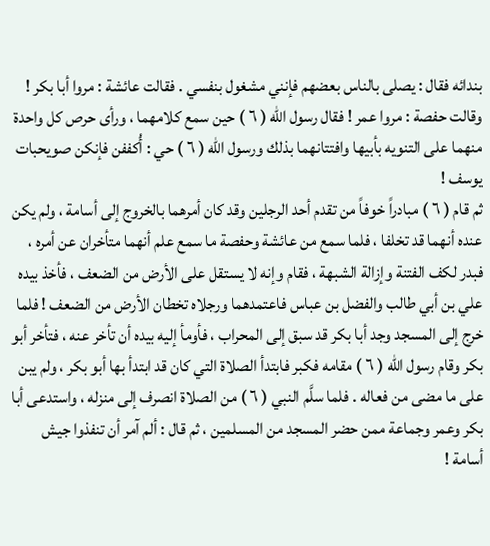بندائه فقال : يصلى بالناس بعضهم فإنني مشغول بنفسي . فقالت عائشة : مروا أبا بكر ! وقالت حفصة : مروا عمر ! فقال رسول الله ( ٦ ) حين سمع كلامهما ، ورأى حرص كل واحدة منهما على التنويه بأبيها وافتتانهما بذلك ورسول الله ( ٦ ) حي : أُكففن فإنكن صويحبات يوسف !
ثم قام ( ٦ ) مبادراً خوفاً من تقدم أحد الرجلين وقد كان أمرهما بالخروج إلى أسامة ، ولم يكن عنده أنهما قد تخلفا ، فلما سمع من عائشة وحفصة ما سمع علم أنهما متأخران عن أمره ، فبدر لكف الفتنة وإزالة الشبهة ، فقام وإنه لا يستقل على الأرض من الضعف ، فأخذ بيده علي بن أبي طالب والفضل بن عباس فاعتمدهما ورجلاه تخطان الأرض من الضعف ! فلما خرج إلى المسجد وجد أبا بكر قد سبق إلى المحراب ، فأومأ إليه بيده أن تأخر عنه ، فتأخر أبو بكر وقام رسول الله ( ٦ ) مقامه فكبر فابتدأ الصلاة التي كان قد ابتدأ بها أبو بكر ، ولم يبن على ما مضى من فعاله . فلما سلَّم النبي ( ٦ ) من الصلاة انصرف إلى منزله ، واستدعى أبا بكر وعمر وجماعة ممن حضر المسجد من المسلمين ، ثم قال : ألم آمر أن تنفذوا جيش أسامة !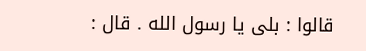قالوا : بلى يا رسول الله . قال :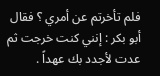فلم تأخرتم عن أمري ؟ فقال أبو بكر : إنني كنت خرجت ثم عدت لأجدد بك عهداً .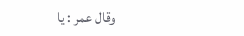وقال عمر : يا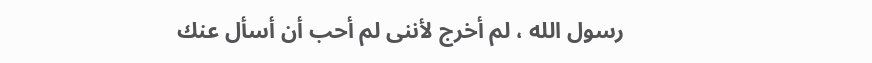رسول الله ، لم أخرج لأننى لم أحب أن أسأل عنك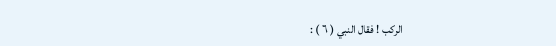الركب ! فقال النبي ( ٦ ) :